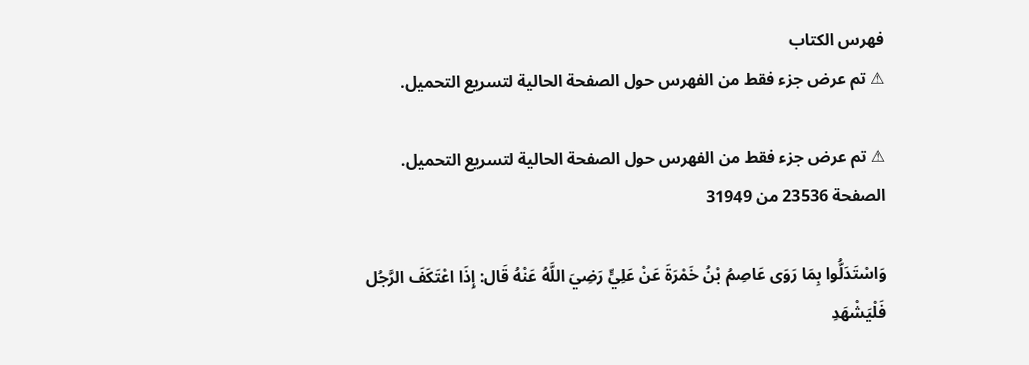فهرس الكتاب
⚠ تم عرض جزء فقط من الفهرس حول الصفحة الحالية لتسريع التحميل.

⚠ تم عرض جزء فقط من الفهرس حول الصفحة الحالية لتسريع التحميل.
الصفحة 23536 من 31949

وَاسْتَدَلُّوا بِمَا رَوَى عَاصِمُ بْنُ خَمْرَةَ عَنْ عَلِيٍّ رَضِيَ اللَّهُ عَنْهُ قَال: إِذَا اعْتَكَفَ الرَّجُل فَلْيَشْهَدِ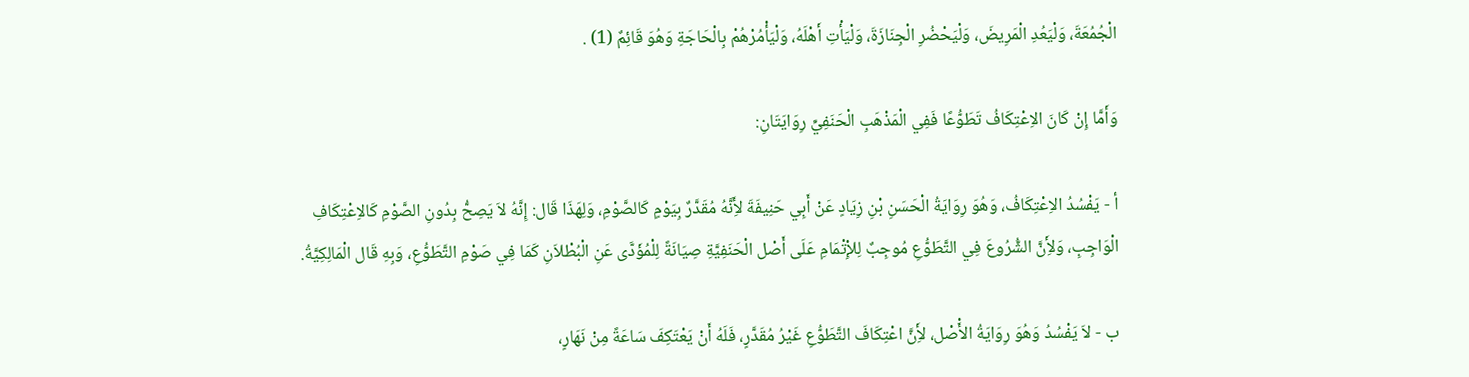الْجُمُعَةَ، وَلْيَعُدِ الْمَرِيضَ، وَلْيَحْضُرِ الْجِنَازَةَ، وَلْيَأْتِ أَهْلَهُ، وَلْيَأْمُرْهُمْ بِالْحَاجَةِ وَهُوَ قَائِمٌ (1) .

وَأَمَّا إِنْ كَانَ الاِعْتِكَافُ تَطَوُّعًا فَفِي الْمَذْهَبِ الْحَنَفِيِّ رِوَايَتَانِ:

أ - يَفْسُدُ الاِعْتِكَافُ، وَهُوَ رِوَايَةُ الْحَسَنِ بْنِ زِيَادٍ عَنْ أَبِي حَنِيفَةَ لأَِنَّهُ مُقَدَّرٌ بِيَوْمٍ كَالصَّوْمِ، وَلِهَذَا قَال: إِنَّهُ لاَ يَصِحُّ بِدُونِ الصَّوْمِ كَالاِعْتِكَافِ الْوَاجِبِ، وَلأَِنَّ الشُّرُوعَ فِي التَّطَوُّعِ مُوجِبٌ لِلإِْتْمَامِ عَلَى أَصْل الْحَنَفِيَّةِ صِيَانَةً لِلْمُؤَدَّى عَنِ الْبُطْلاَنِ كَمَا فِي صَوْمِ التَّطَوُّعِ، وَبِهِ قَال الْمَالِكِيَّةُ.

ب - لاَ يَفْسُدُ وَهُوَ رِوَايَةُ الأَْصْل، لأَِنَّ اعْتِكَافَ التَّطَوُّعِ غَيْرُ مُقَدَّرٍ، فَلَهُ أَنْ يَعْتَكِفَ سَاعَةً مِنْ نَهَارٍ،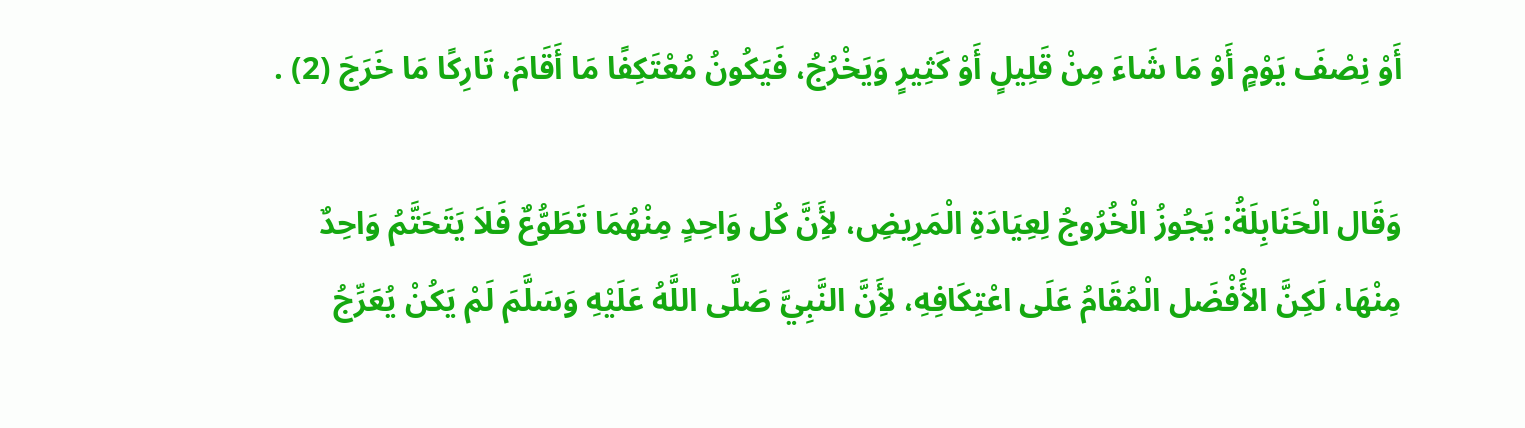أَوْ نِصْفَ يَوْمٍ أَوْ مَا شَاءَ مِنْ قَلِيلٍ أَوْ كَثِيرٍ وَيَخْرُجُ، فَيَكُونُ مُعْتَكِفًا مَا أَقَامَ، تَارِكًا مَا خَرَجَ (2) .

وَقَال الْحَنَابِلَةُ: يَجُوزُ الْخُرُوجُ لِعِيَادَةِ الْمَرِيضِ، لأَِنَّ كُل وَاحِدٍ مِنْهُمَا تَطَوُّعٌ فَلاَ يَتَحَتَّمُ وَاحِدٌ مِنْهَا، لَكِنَّ الأَْفْضَل الْمُقَامُ عَلَى اعْتِكَافِهِ، لأَِنَّ النَّبِيَّ صَلَّى اللَّهُ عَلَيْهِ وَسَلَّمَ لَمْ يَكُنْ يُعَرِّجُ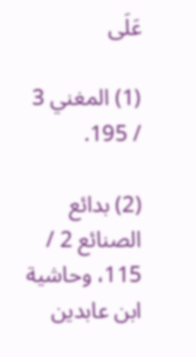عَلَى

(1) المغني 3 / 195.

(2) بدائع الصنائع 2 / 115، وحاشية ابن عابدين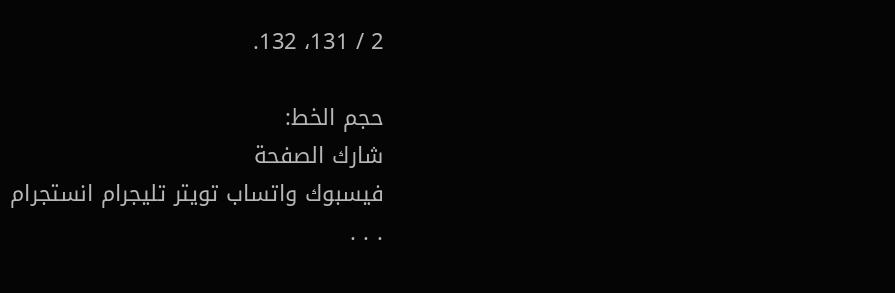2 / 131، 132.

حجم الخط:
شارك الصفحة
فيسبوك واتساب تويتر تليجرام انستجرام
. . .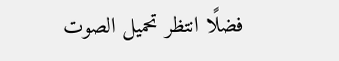فضلًا انتظر تحميل الصوت